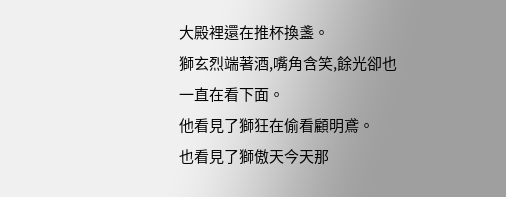大殿裡還在推杯換盞。
獅玄烈端著酒,嘴角含笑,餘光卻也一直在看下面。
他看見了獅狂在偷看顧明鳶。
也看見了獅傲天今天那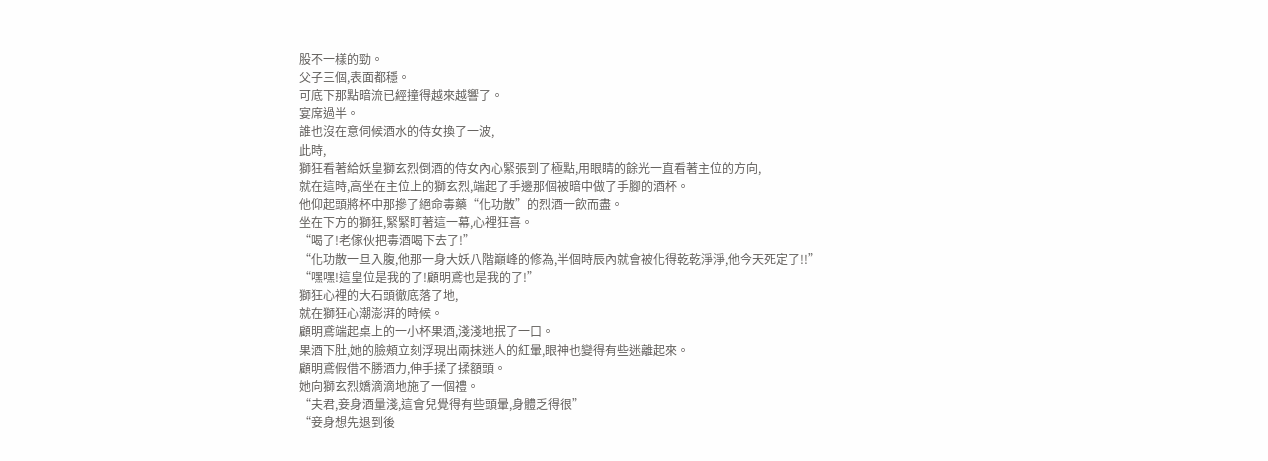股不一樣的勁。
父子三個,表面都穩。
可底下那點暗流已經撞得越來越響了。
宴席過半。
誰也沒在意伺候酒水的侍女換了一波,
此時,
獅狂看著給妖皇獅玄烈倒酒的侍女內心緊張到了極點,用眼睛的餘光一直看著主位的方向,
就在這時,高坐在主位上的獅玄烈,端起了手邊那個被暗中做了手腳的酒杯。
他仰起頭將杯中那摻了絕命毒藥“化功散”的烈酒一飲而盡。
坐在下方的獅狂,緊緊盯著這一幕,心裡狂喜。
“喝了!老傢伙把毒酒喝下去了!”
“化功散一旦入腹,他那一身大妖八階巔峰的修為,半個時辰內就會被化得乾乾淨淨,他今天死定了!!”
“嘿嘿!這皇位是我的了!顧明鳶也是我的了!”
獅狂心裡的大石頭徹底落了地,
就在獅狂心潮澎湃的時候。
顧明鳶端起桌上的一小杯果酒,淺淺地抿了一口。
果酒下肚,她的臉頰立刻浮現出兩抹迷人的紅暈,眼神也變得有些迷離起來。
顧明鳶假借不勝酒力,伸手揉了揉額頭。
她向獅玄烈嬌滴滴地施了一個禮。
“夫君,妾身酒量淺,這會兒覺得有些頭暈,身體乏得很”
“妾身想先退到後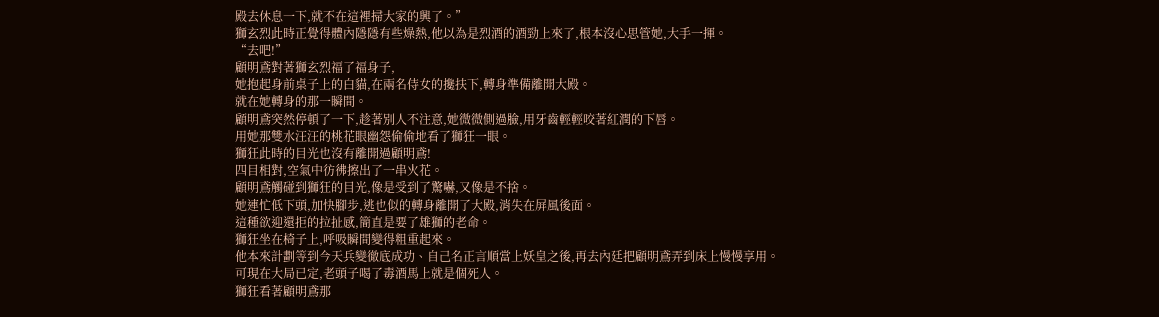殿去休息一下,就不在這裡掃大家的興了。”
獅玄烈此時正覺得體內隱隱有些燥熱,他以為是烈酒的酒勁上來了,根本沒心思管她,大手一揮。
“去吧!”
顧明鳶對著獅玄烈福了福身子,
她抱起身前桌子上的白貓,在兩名侍女的攙扶下,轉身準備離開大殿。
就在她轉身的那一瞬間。
顧明鳶突然停頓了一下,趁著別人不注意,她微微側過臉,用牙齒輕輕咬著紅潤的下唇。
用她那雙水汪汪的桃花眼幽怨偷偷地看了獅狂一眼。
獅狂此時的目光也沒有離開過顧明鳶!
四目相對,空氣中彷彿擦出了一串火花。
顧明鳶觸碰到獅狂的目光,像是受到了驚嚇,又像是不捨。
她連忙低下頭,加快腳步,逃也似的轉身離開了大殿,消失在屏風後面。
這種欲迎還拒的拉扯感,簡直是要了雄獅的老命。
獅狂坐在椅子上,呼吸瞬間變得粗重起來。
他本來計劃等到今天兵變徹底成功、自己名正言順當上妖皇之後,再去內廷把顧明鳶弄到床上慢慢享用。
可現在大局已定,老頭子喝了毒酒馬上就是個死人。
獅狂看著顧明鳶那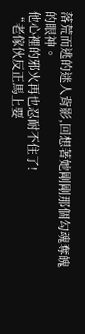落荒而逃的迷人背影,回想著她剛剛那個勾魂奪魄的眼神。
他心裡的邪火再也忍耐不住了!
“老傢伙反正馬上要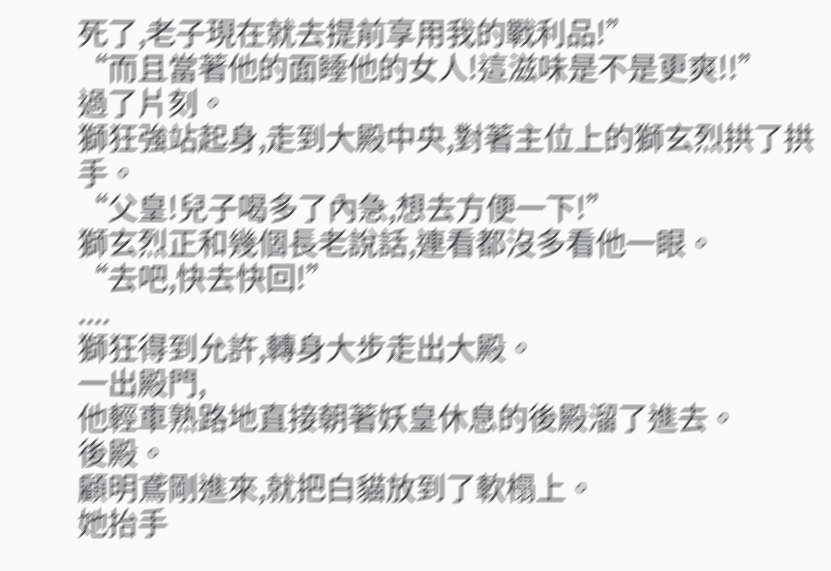死了,老子現在就去提前享用我的戰利品!”
“而且當著他的面睡他的女人!這滋味是不是更爽!!”
過了片刻。
獅狂強站起身,走到大殿中央,對著主位上的獅玄烈拱了拱手。
“父皇!兒子喝多了內急,想去方便一下!”
獅玄烈正和幾個長老說話,連看都沒多看他一眼。
“去吧,快去快回!”
....
獅狂得到允許,轉身大步走出大殿。
一出殿門,
他輕車熟路地直接朝著妖皇休息的後殿溜了進去。
後殿。
顧明鳶剛進來,就把白貓放到了軟榻上。
她抬手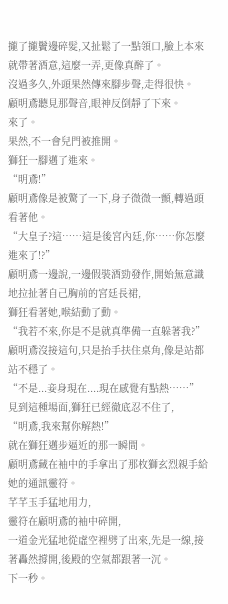攏了攏鬢邊碎髮,又扯鬆了一點領口,臉上本來就帶著酒意,這麼一弄,更像真醉了。
沒過多久,外頭果然傳來腳步聲,走得很快。
顧明鳶聽見那聲音,眼神反倒靜了下來。
來了。
果然,不一會兒門被推開。
獅狂一腳邁了進來。
“明鳶!”
顧明鳶像是被驚了一下,身子微微一顫,轉過頭看著他。
“大皇子?這……這是後宮內廷,你……你怎麼進來了!?”
顧明鳶一邊說,一邊假裝酒勁發作,開始無意識地拉扯著自己胸前的宮廷長裙,
獅狂看著她,喉結動了動。
“我若不來,你是不是就真準備一直躲著我?”
顧明鳶沒接這句,只是抬手扶住桌角,像是站都站不穩了。
“不是...妾身現在....現在感覺有點熱……”
見到這種場面,獅狂已經徹底忍不住了,
“明鳶,我來幫你解熱!”
就在獅狂邁步逼近的那一瞬間。
顧明鳶藏在袖中的手拿出了那枚獅玄烈親手給她的通訊靈符。
芊芊玉手猛地用力,
靈符在顧明鳶的袖中碎開,
一道金光猛地從虛空裡劈了出來,先是一線,接著轟然撐開,後殿的空氣都跟著一沉。
下一秒。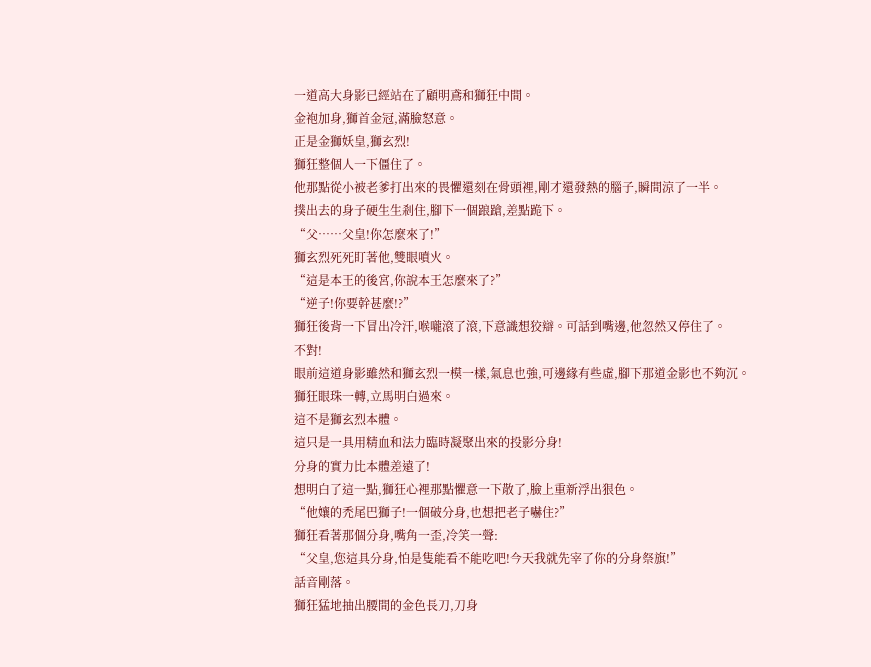一道高大身影已經站在了顧明鳶和獅狂中間。
金袍加身,獅首金冠,滿臉怒意。
正是金獅妖皇,獅玄烈!
獅狂整個人一下僵住了。
他那點從小被老爹打出來的畏懼還刻在骨頭裡,剛才還發熱的腦子,瞬間涼了一半。
撲出去的身子硬生生剎住,腳下一個踉蹌,差點跪下。
“父……父皇!你怎麼來了!”
獅玄烈死死盯著他,雙眼噴火。
“這是本王的後宮,你說本王怎麼來了?”
“逆子!你要幹甚麼!?”
獅狂後背一下冒出冷汗,喉嚨滾了滾,下意識想狡辯。可話到嘴邊,他忽然又停住了。
不對!
眼前這道身影雖然和獅玄烈一模一樣,氣息也強,可邊緣有些虛,腳下那道金影也不夠沉。
獅狂眼珠一轉,立馬明白過來。
這不是獅玄烈本體。
這只是一具用精血和法力臨時凝聚出來的投影分身!
分身的實力比本體差遠了!
想明白了這一點,獅狂心裡那點懼意一下散了,臉上重新浮出狠色。
“他孃的禿尾巴獅子!一個破分身,也想把老子嚇住?”
獅狂看著那個分身,嘴角一歪,冷笑一聲:
“父皇,您這具分身,怕是隻能看不能吃吧!今天我就先宰了你的分身祭旗!”
話音剛落。
獅狂猛地抽出腰間的金色長刀,刀身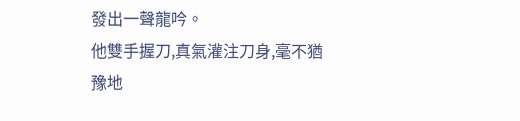發出一聲龍吟。
他雙手握刀,真氣灌注刀身,毫不猶豫地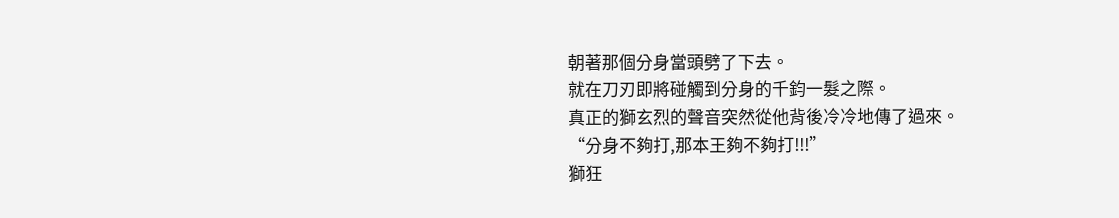朝著那個分身當頭劈了下去。
就在刀刃即將碰觸到分身的千鈞一髮之際。
真正的獅玄烈的聲音突然從他背後冷冷地傳了過來。
“分身不夠打,那本王夠不夠打!!!”
獅狂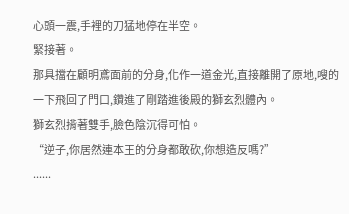心頭一震,手裡的刀猛地停在半空。
緊接著。
那具擋在顧明鳶面前的分身,化作一道金光,直接離開了原地,嗖的一下飛回了門口,鑽進了剛踏進後殿的獅玄烈體內。
獅玄烈揹著雙手,臉色陰沉得可怕。
“逆子,你居然連本王的分身都敢砍,你想造反嗎?”
......